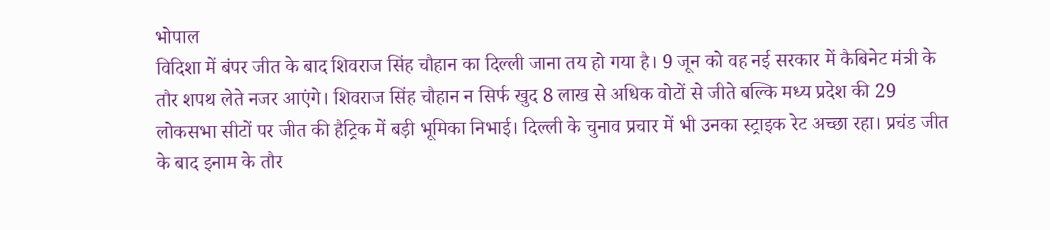भोपाल
विदिशा में बंपर जीत के बाद शिवराज सिंह चौहान का दिल्ली जाना तय हो गया है। 9 जून को वह नई सरकार में कैबिनेट मंत्री के तौर शपथ लेते नजर आएंगे। शिवराज सिंह चौहान न सिर्फ खुद 8 लाख से अधिक वोटों से जीते बल्कि मध्य प्रदेश की 29 लोकसभा सीटों पर जीत की हैट्रिक में बड़ी भूमिका निभाई। दिल्ली के चुनाव प्रचार में भी उनका स्ट्राइक रेट अच्छा रहा। प्रचंड जीत के बाद इनाम के तौर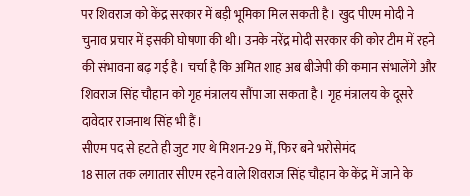पर शिवराज को केंद्र सरकार में बड़ी भूमिका मिल सकती है। खुद पीएम मोदी ने चुनाव प्रचार में इसकी घोषणा की थी। उनके नरेंद्र मोदी सरकार की कोर टीम में रहने की संभावना बढ़ गई है। चर्चा है कि अमित शाह अब बीजेपी की कमान संभालेंगे और शिवराज सिंह चौहान को गृह मंत्रालय सौंपा जा सकता है। गृह मंत्रालय के दूसरे दावेदार राजनाथ सिंह भी हैं।
सीएम पद से हटते ही जुट गए थे मिशन-29 में, फिर बने भरोसेमंद
18 साल तक लगातार सीएम रहने वाले शिवराज सिंह चौहान के केंद्र में जाने के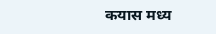कयास मध्य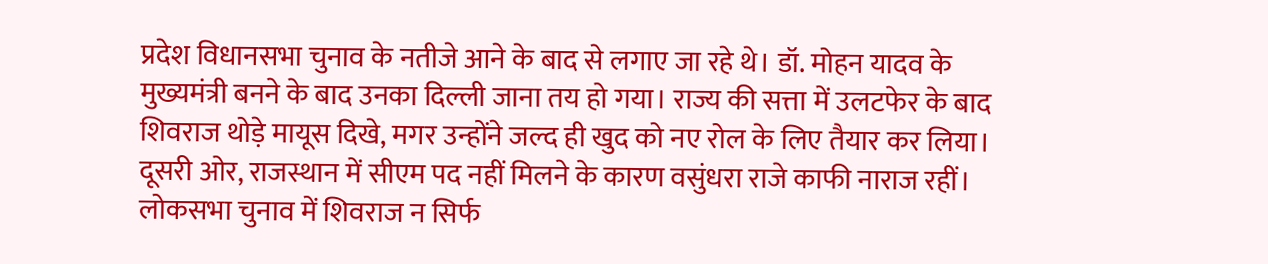प्रदेश विधानसभा चुनाव के नतीजे आने के बाद से लगाए जा रहे थे। डॉ. मोहन यादव के मुख्यमंत्री बनने के बाद उनका दिल्ली जाना तय हो गया। राज्य की सत्ता में उलटफेर के बाद शिवराज थोड़े मायूस दिखे, मगर उन्होंने जल्द ही खुद को नए रोल के लिए तैयार कर लिया। दूसरी ओर, राजस्थान में सीएम पद नहीं मिलने के कारण वसुंधरा राजे काफी नाराज रहीं। लोकसभा चुनाव में शिवराज न सिर्फ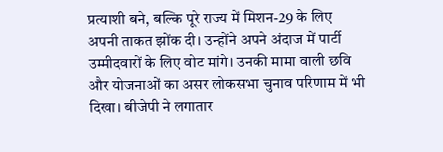प्रत्याशी बने, बल्कि पूरे राज्य में मिशन-29 के लिए अपनी ताकत झोंक दी। उन्होंने अपने अंदाज में पार्टी उम्मीदवारों के लिए वोट मांगे। उनकी मामा वाली छवि और योजनाओं का असर लोकसभा चुनाव परिणाम में भी दिखा। बीजेपी ने लगातार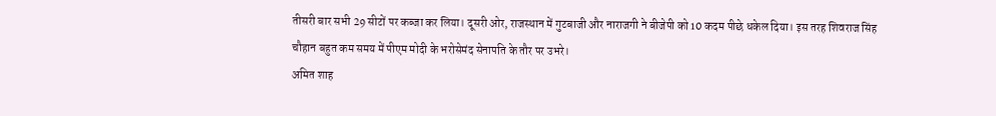तीसरी बार सभी 29 सीटों पर कब्जा कर लिया। दूसरी ओर, राजस्थान में गुटबाजी और नाराजगी ने बीजेपी को 10 कदम पीछे धकेल दिया। इस तरह शिवराज सिंह चौहान बहुत कम समय में पीएम मोदी के भरोसेमंद सेनापति के तौर पर उभरे।
अमित शाह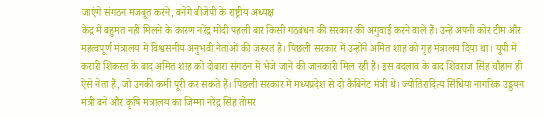जाएंगे संगठन मजबूत करने, बनेंगे बीजेपी के राष्ट्रीय अध्यक्ष
केंद्र में बहुमत नहीं मिलने के कारण नरेंद्र मोदी पहली बार किसी गठबंधन की सरकार की अगुवाई करने वाले हैं। उन्हें अपनी कोर टीम और महत्वपूर्ण मंत्रालय में विश्वसनीय अनुभवी नेताओं की जरूरत है। पिछली सरकार में उन्होंने अमित शाह को गृह मंत्रालय दिया था। यूपी में करारी शिकस्त के बाद अमित शाह को दोबारा संगठन में भेजे जाने की जानकारी मिल रही है। इस बदलाव के बाद शिवराज सिंह चौहान ही ऐसे नेता हैं, जो उनकी कमी पूरी कर सकते हैं। पिछली सरकार में मध्यप्रदेश से दो कैबिनेट मंत्री थे। ज्योतिरादित्य सिंधिया नागरिक उड्डयन मंत्री बने और कृषि मंत्रालय का जिम्मा नरेंद्र सिंह तोमर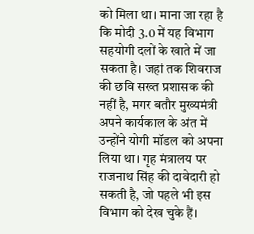को मिला था। माना जा रहा है कि मोदी 3.0 में यह विभाग सहयोगी दलों के खाते में जा सकता है। जहां तक शिवराज की छवि सख्त प्रशासक की नहीं है, मगर बतौर मुख्यमंत्री अपने कार्यकाल के अंत में उन्होंने योगी मॉडल को अपना लिया था। गृह मंत्रालय पर राजनाथ सिंह की दावेदारी हो सकती है, जो पहले भी इस विभाग को देख चुके हैं।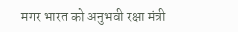मगर भारत को अनुभवी रक्षा मंत्री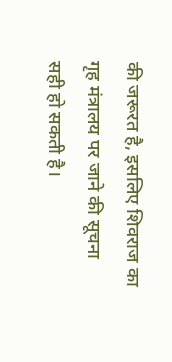की जरूरत है, इसलिए शिवराज का गृह मंत्रालय पर जाने की सूचना सही हो सकती है।